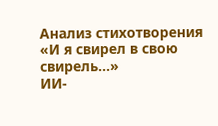Анализ стихотворения «И я свирел в свою свирель…»
ИИ-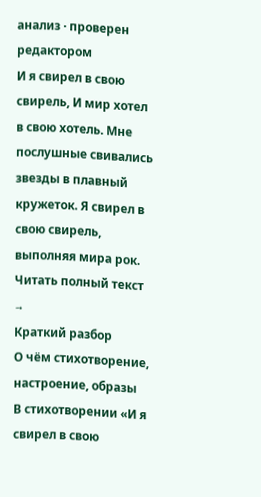анализ · проверен редактором
И я свирел в свою свирель, И мир хотел в свою хотель. Мне послушные свивались звезды в плавный кружеток. Я свирел в свою свирель, выполняя мира рок.
Читать полный текст →
Краткий разбор
О чём стихотворение, настроение, образы
В стихотворении «И я свирел в свою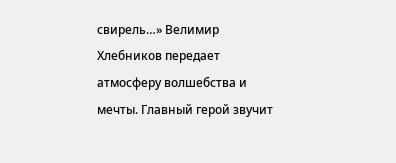свирель…» Велимир Хлебников передает атмосферу волшебства и мечты. Главный герой звучит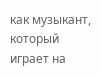как музыкант, который играет на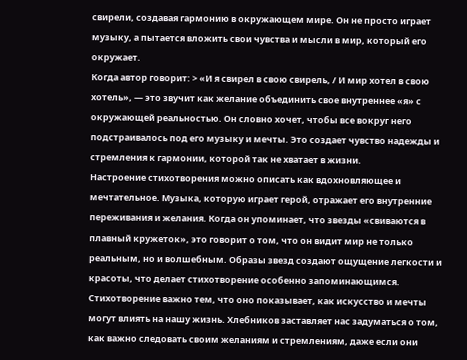свирели, создавая гармонию в окружающем мире. Он не просто играет музыку, а пытается вложить свои чувства и мысли в мир, который его окружает.
Когда автор говорит: > «И я свирел в свою свирель, / И мир хотел в свою хотель», — это звучит как желание объединить свое внутреннее «я» с окружающей реальностью. Он словно хочет, чтобы все вокруг него подстраивалось под его музыку и мечты. Это создает чувство надежды и стремления к гармонии, которой так не хватает в жизни.
Настроение стихотворения можно описать как вдохновляющее и мечтательное. Музыка, которую играет герой, отражает его внутренние переживания и желания. Когда он упоминает, что звезды «свиваются в плавный кружеток», это говорит о том, что он видит мир не только реальным, но и волшебным. Образы звезд создают ощущение легкости и красоты, что делает стихотворение особенно запоминающимся.
Стихотворение важно тем, что оно показывает, как искусство и мечты могут влиять на нашу жизнь. Хлебников заставляет нас задуматься о том, как важно следовать своим желаниям и стремлениям, даже если они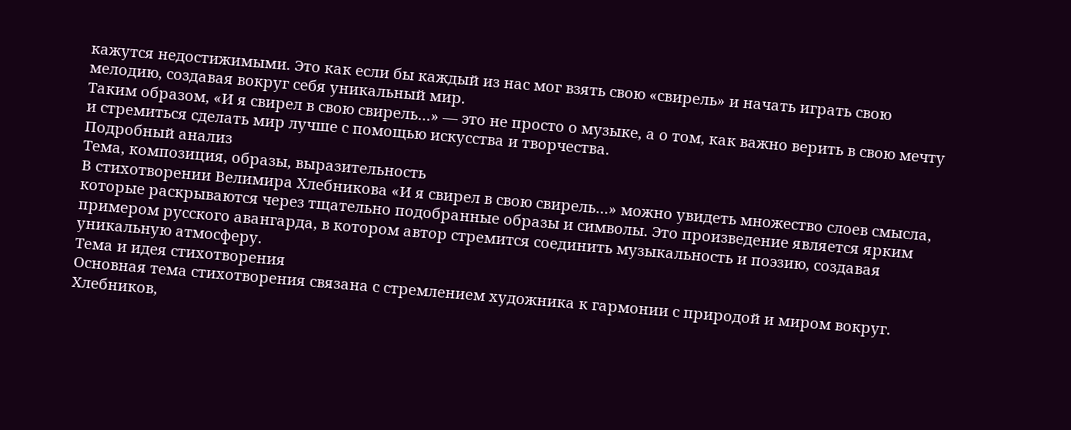кажутся недостижимыми. Это как если бы каждый из нас мог взять свою «свирель» и начать играть свою мелодию, создавая вокруг себя уникальный мир.
Таким образом, «И я свирел в свою свирель…» — это не просто о музыке, а о том, как важно верить в свою мечту и стремиться сделать мир лучше с помощью искусства и творчества.
Подробный анализ
Тема, композиция, образы, выразительность
В стихотворении Велимира Хлебникова «И я свирел в свою свирель…» можно увидеть множество слоев смысла, которые раскрываются через тщательно подобранные образы и символы. Это произведение является ярким примером русского авангарда, в котором автор стремится соединить музыкальность и поэзию, создавая уникальную атмосферу.
Тема и идея стихотворения
Основная тема стихотворения связана с стремлением художника к гармонии с природой и миром вокруг. Хлебников,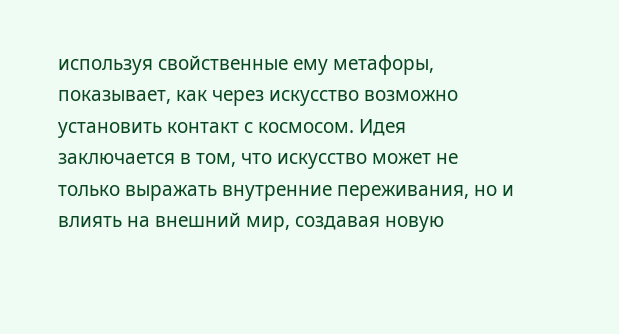используя свойственные ему метафоры, показывает, как через искусство возможно установить контакт с космосом. Идея заключается в том, что искусство может не только выражать внутренние переживания, но и влиять на внешний мир, создавая новую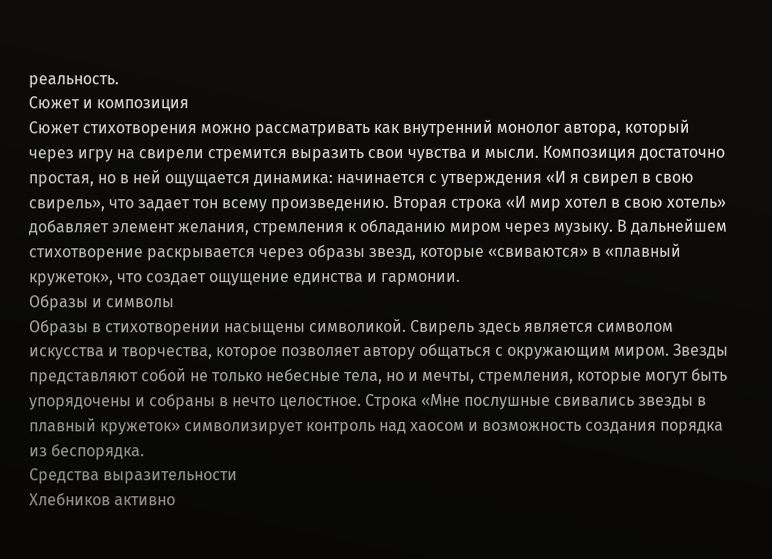реальность.
Сюжет и композиция
Сюжет стихотворения можно рассматривать как внутренний монолог автора, который через игру на свирели стремится выразить свои чувства и мысли. Композиция достаточно простая, но в ней ощущается динамика: начинается с утверждения «И я свирел в свою свирель», что задает тон всему произведению. Вторая строка «И мир хотел в свою хотель» добавляет элемент желания, стремления к обладанию миром через музыку. В дальнейшем стихотворение раскрывается через образы звезд, которые «свиваются» в «плавный кружеток», что создает ощущение единства и гармонии.
Образы и символы
Образы в стихотворении насыщены символикой. Свирель здесь является символом искусства и творчества, которое позволяет автору общаться с окружающим миром. Звезды представляют собой не только небесные тела, но и мечты, стремления, которые могут быть упорядочены и собраны в нечто целостное. Строка «Мне послушные свивались звезды в плавный кружеток» символизирует контроль над хаосом и возможность создания порядка из беспорядка.
Средства выразительности
Хлебников активно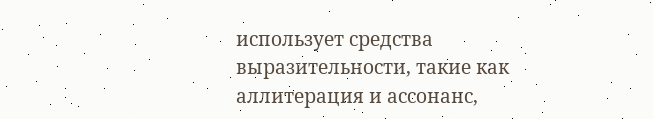использует средства выразительности, такие как аллитерация и ассонанс,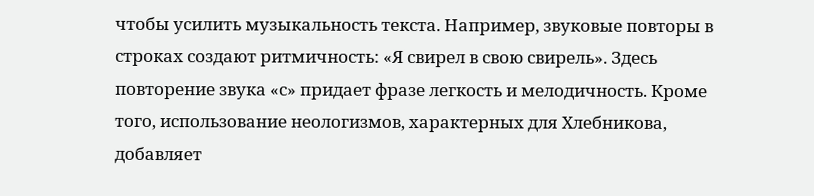чтобы усилить музыкальность текста. Например, звуковые повторы в строках создают ритмичность: «Я свирел в свою свирель». Здесь повторение звука «с» придает фразе легкость и мелодичность. Кроме того, использование неологизмов, характерных для Хлебникова, добавляет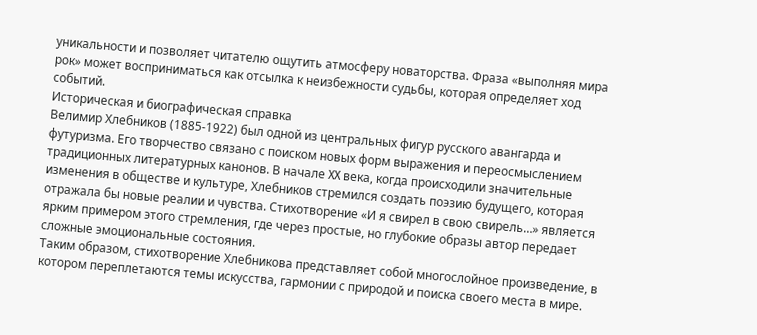уникальности и позволяет читателю ощутить атмосферу новаторства. Фраза «выполняя мира рок» может восприниматься как отсылка к неизбежности судьбы, которая определяет ход событий.
Историческая и биографическая справка
Велимир Хлебников (1885-1922) был одной из центральных фигур русского авангарда и футуризма. Его творчество связано с поиском новых форм выражения и переосмыслением традиционных литературных канонов. В начале XX века, когда происходили значительные изменения в обществе и культуре, Хлебников стремился создать поэзию будущего, которая отражала бы новые реалии и чувства. Стихотворение «И я свирел в свою свирель…» является ярким примером этого стремления, где через простые, но глубокие образы автор передает сложные эмоциональные состояния.
Таким образом, стихотворение Хлебникова представляет собой многослойное произведение, в котором переплетаются темы искусства, гармонии с природой и поиска своего места в мире.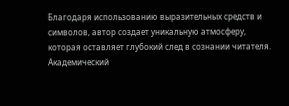Благодаря использованию выразительных средств и символов, автор создает уникальную атмосферу, которая оставляет глубокий след в сознании читателя.
Академический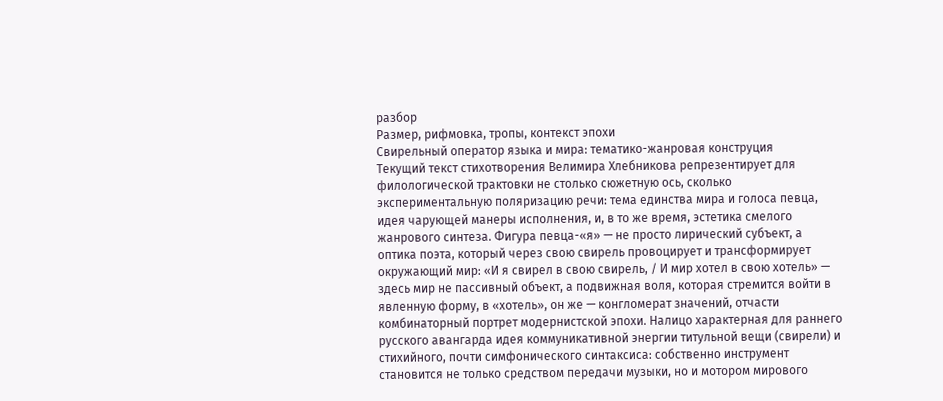разбор
Размер, рифмовка, тропы, контекст эпохи
Свирельный оператор языка и мира: тематико-жанровая конструция
Текущий текст стихотворения Велимира Хлебникова репрезентирует для филологической трактовки не столько сюжетную ось, сколько экспериментальную поляризацию речи: тема единства мира и голоса певца, идея чарующей манеры исполнения, и, в то же время, эстетика смелого жанрового синтеза. Фигура певца-«я» — не просто лирический субъект, а оптика поэта, который через свою свирель провоцирует и трансформирует окружающий мир: «И я свирел в свою свирель, / И мир хотел в свою хотель» — здесь мир не пассивный объект, а подвижная воля, которая стремится войти в явленную форму, в «хотель», он же — конгломерат значений, отчасти комбинаторный портрет модернистской эпохи. Налицо характерная для раннего русского авангарда идея коммуникативной энергии титульной вещи (свирели) и стихийного, почти симфонического синтаксиса: собственно инструмент становится не только средством передачи музыки, но и мотором мирового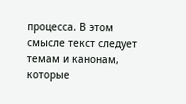процесса. В этом смысле текст следует темам и канонам, которые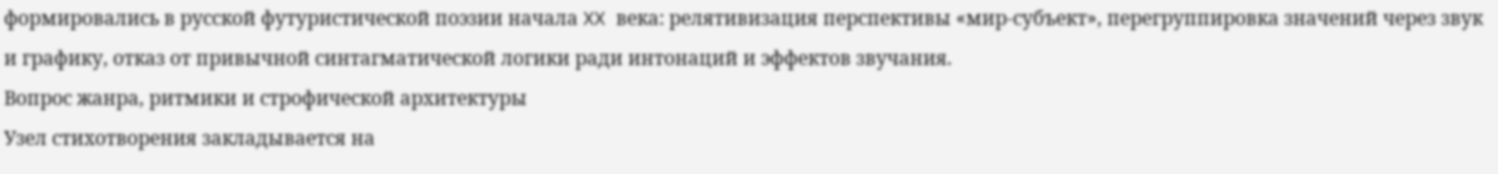формировались в русской футуристической поэзии начала XX века: релятивизация перспективы «мир-субъект», перегруппировка значений через звук и графику, отказ от привычной синтагматической логики ради интонаций и эффектов звучания.
Вопрос жанра, ритмики и строфической архитектуры
Узел стихотворения закладывается на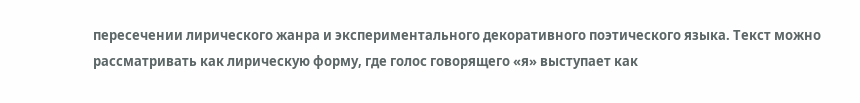пересечении лирического жанра и экспериментального декоративного поэтического языка. Текст можно рассматривать как лирическую форму, где голос говорящего «я» выступает как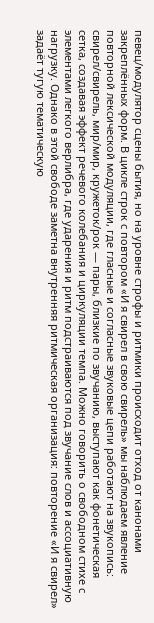певец/модулятор сцены бытия, но на уровне строфы и ритмики происходит отход от канонами закреплённых форм. В цикле строк с повтором «И я свирел в свою свирель» мы наблюдаем явление повторной лексической модуляции, где гласные и согласные звуковые цепи работают на звукопись: свирел/свирель, мир/мир, кружеток/рок — пары, близкие по звучанию, выступают как фонетическая сетка, создавая эффект речевого колебания и циркуляции темпа. Можно говорить о свободном стихе с элементами легкого верлибра, где ударения и ритм подстраиваются под звучание слов и ассоциативную нагрузку. Однако в этой свободе заметна внутренняя ритмическая организация: повторение «И я свирел» задаёт тугую тематическую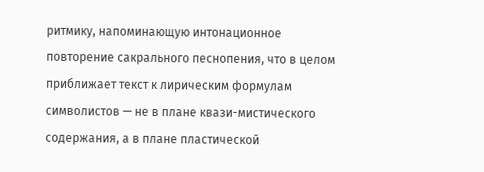ритмику, напоминающую интонационное повторение сакрального песнопения, что в целом приближает текст к лирическим формулам символистов — не в плане квази-мистического содержания, а в плане пластической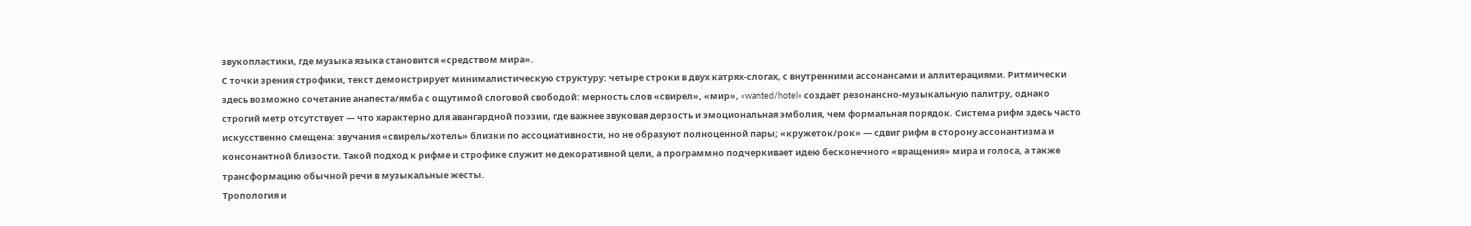звукопластики, где музыка языка становится «средством мира».
С точки зрения строфики, текст демонстрирует минималистическую структуру: четыре строки в двух катрях-слогах, с внутренними ассонансами и аллитерациями. Ритмически здесь возможно сочетание анапеста/ямба с ощутимой слоговой свободой: мерность слов «свирел», «мир», «wanted/hotel» создаёт резонансно-музыкальную палитру, однако строгий метр отсутствует — что характерно для авангардной поэзии, где важнее звуковая дерзость и эмоциональная эмболия, чем формальная порядок. Система рифм здесь часто искусственно смещена: звучания «свирель/хотель» близки по ассоциативности, но не образуют полноценной пары; «кружеток/рок» — сдвиг рифм в сторону ассонантизма и консонантной близости. Такой подход к рифме и строфике служит не декоративной цели, а программно подчеркивает идею бесконечного «вращения» мира и голоса, а также трансформацию обычной речи в музыкальные жесты.
Тропология и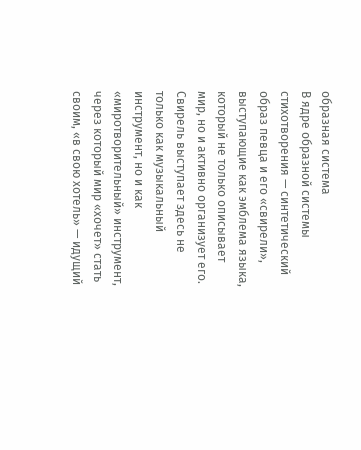образная система
В ядре образной системы стихотворения — синтетический образ певца и его «свирели», выступающие как эмблема языка, который не только описывает мир, но и активно организует его. Свирель выступает здесь не только как музыкальный инструмент, но и как «миротворительный» инструмент, через который мир «хочет» стать своим, «в свою хотель» — идущий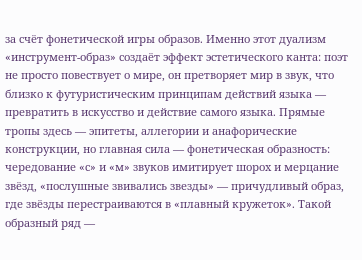за счёт фонетической игры образов. Именно этот дуализм «инструмент-образ» создаёт эффект эстетического канта: поэт не просто повествует о мире, он претворяет мир в звук, что близко к футуристическим принципам действий языка — превратить в искусство и действие самого языка. Прямые тропы здесь — эпитеты, аллегории и анафорические конструкции, но главная сила — фонетическая образность: чередование «с» и «м» звуков имитирует шорох и мерцание звёзд, «послушные звивались звезды» — причудливый образ, где звёзды перестраиваются в «плавный кружеток». Такой образный ряд —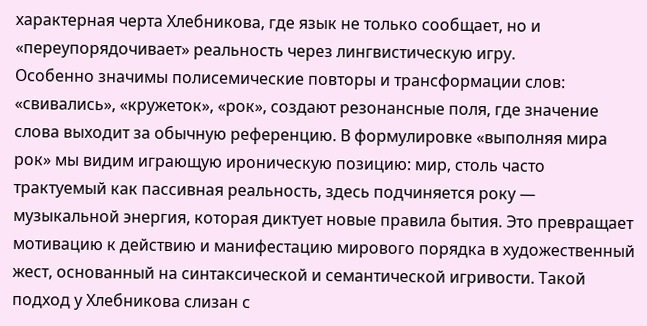характерная черта Хлебникова, где язык не только сообщает, но и «переупорядочивает» реальность через лингвистическую игру.
Особенно значимы полисемические повторы и трансформации слов: «свивались», «кружеток», «рок», создают резонансные поля, где значение слова выходит за обычную референцию. В формулировке «выполняя мира рок» мы видим играющую ироническую позицию: мир, столь часто трактуемый как пассивная реальность, здесь подчиняется року — музыкальной энергия, которая диктует новые правила бытия. Это превращает мотивацию к действию и манифестацию мирового порядка в художественный жест, основанный на синтаксической и семантической игривости. Такой подход у Хлебникова слизан с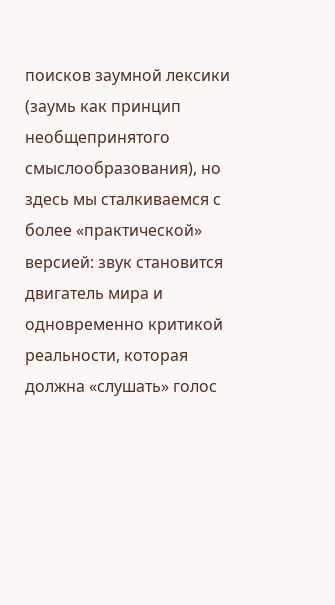поисков заумной лексики (заумь как принцип необщепринятого смыслообразования), но здесь мы сталкиваемся с более «практической» версией: звук становится двигатель мира и одновременно критикой реальности, которая должна «слушать» голос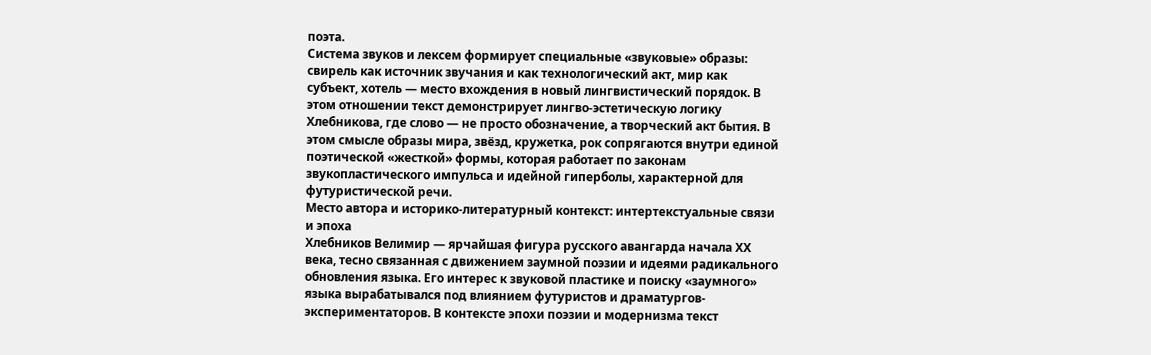поэта.
Система звуков и лексем формирует специальные «звуковые» образы: свирель как источник звучания и как технологический акт, мир как субъект, хотель — место вхождения в новый лингвистический порядок. В этом отношении текст демонстрирует лингво-эстетическую логику Хлебникова, где слово — не просто обозначение, а творческий акт бытия. В этом смысле образы мира, звёзд, кружетка, рок сопрягаются внутри единой поэтической «жесткой» формы, которая работает по законам звукопластического импульса и идейной гиперболы, характерной для футуристической речи.
Место автора и историко-литературный контекст: интертекстуальные связи и эпоха
Хлебников Велимир — ярчайшая фигура русского авангарда начала XX века, тесно связанная с движением заумной поэзии и идеями радикального обновления языка. Его интерес к звуковой пластике и поиску «заумного» языка вырабатывался под влиянием футуристов и драматургов-экспериментаторов. В контексте эпохи поэзии и модернизма текст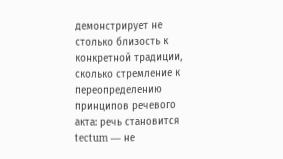демонстрирует не столько близость к конкретной традиции, сколько стремление к переопределению принципов речевого акта: речь становится tectum — не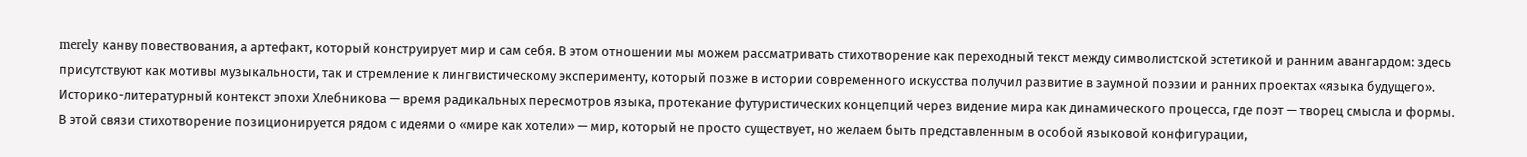merely канву повествования, а артефакт, который конструирует мир и сам себя. В этом отношении мы можем рассматривать стихотворение как переходный текст между символистской эстетикой и ранним авангардом: здесь присутствуют как мотивы музыкальности, так и стремление к лингвистическому эксперименту, который позже в истории современного искусства получил развитие в заумной поэзии и ранних проектах «языка будущего».
Историко-литературный контекст эпохи Хлебникова — время радикальных пересмотров языка, протекание футуристических концепций через видение мира как динамического процесса, где поэт — творец смысла и формы. В этой связи стихотворение позиционируется рядом с идеями о «мире как хотели» — мир, который не просто существует, но желаем быть представленным в особой языковой конфигурации,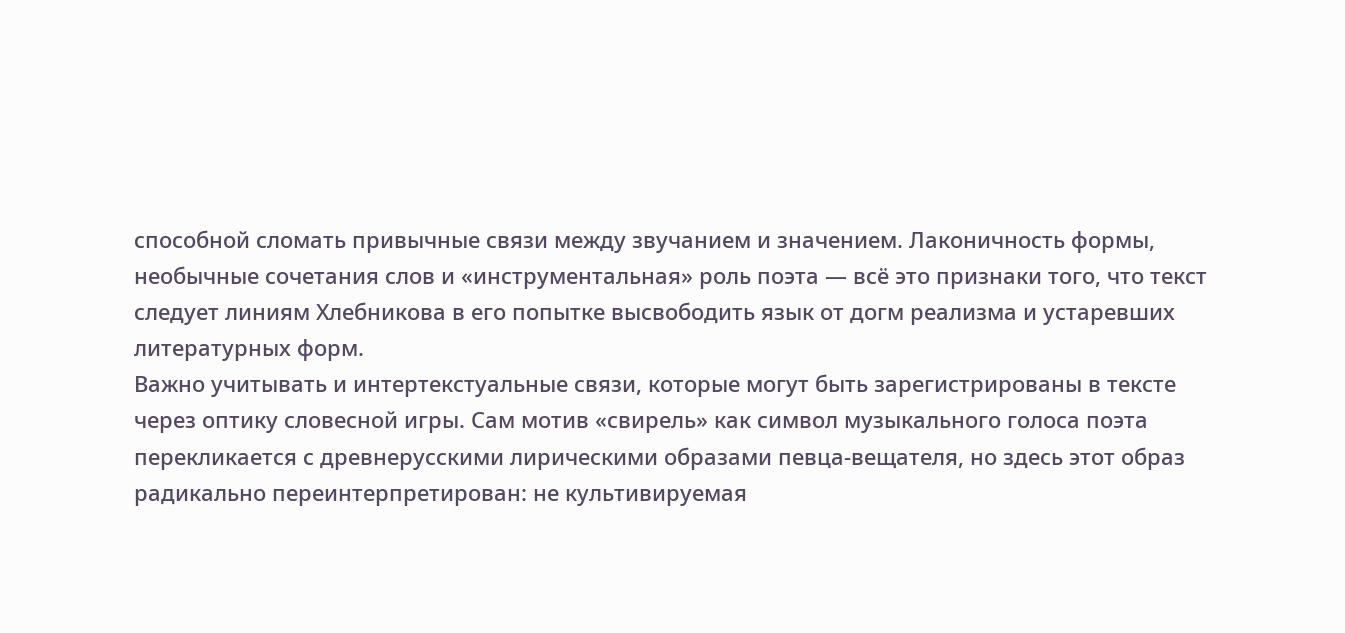способной сломать привычные связи между звучанием и значением. Лаконичность формы, необычные сочетания слов и «инструментальная» роль поэта — всё это признаки того, что текст следует линиям Хлебникова в его попытке высвободить язык от догм реализма и устаревших литературных форм.
Важно учитывать и интертекстуальные связи, которые могут быть зарегистрированы в тексте через оптику словесной игры. Сам мотив «свирель» как символ музыкального голоса поэта перекликается с древнерусскими лирическими образами певца-вещателя, но здесь этот образ радикально переинтерпретирован: не культивируемая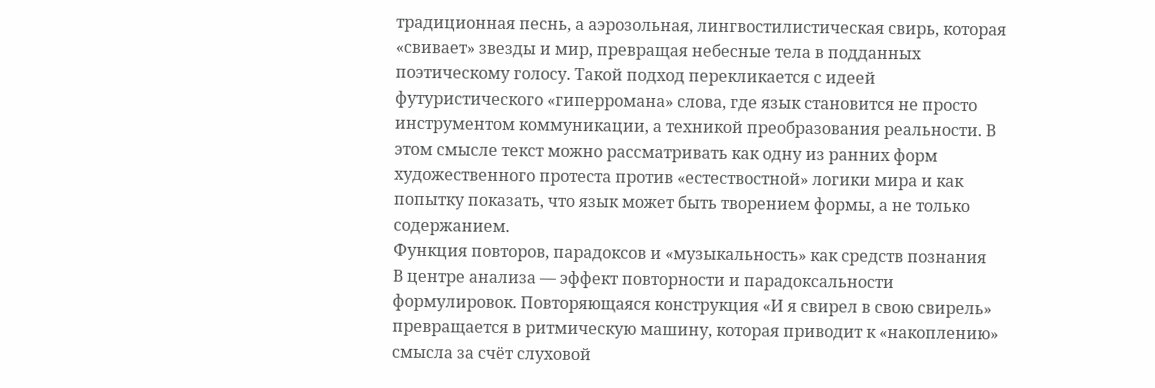традиционная песнь, а аэрозольная, лингвостилистическая свирь, которая «свивает» звезды и мир, превращая небесные тела в подданных поэтическому голосу. Такой подход перекликается с идеей футуристического «гиперромана» слова, где язык становится не просто инструментом коммуникации, а техникой преобразования реальности. В этом смысле текст можно рассматривать как одну из ранних форм художественного протеста против «естествостной» логики мира и как попытку показать, что язык может быть творением формы, а не только содержанием.
Функция повторов, парадоксов и «музыкальность» как средств познания
В центре анализа — эффект повторности и парадоксальности формулировок. Повторяющаяся конструкция «И я свирел в свою свирель» превращается в ритмическую машину, которая приводит к «накоплению» смысла за счёт слуховой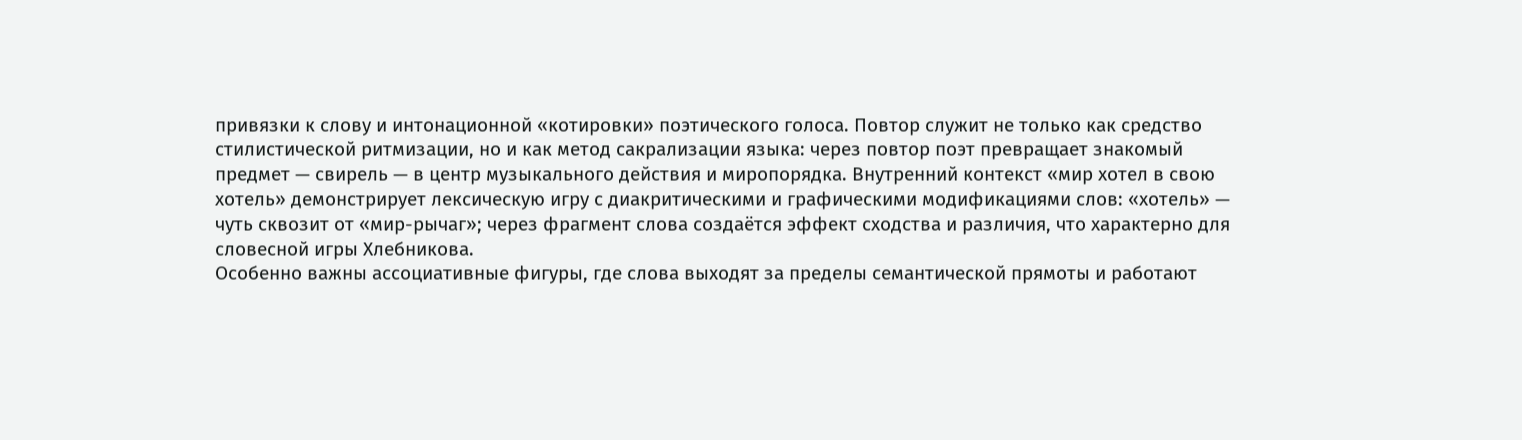привязки к слову и интонационной «котировки» поэтического голоса. Повтор служит не только как средство стилистической ритмизации, но и как метод сакрализации языка: через повтор поэт превращает знакомый предмет — свирель — в центр музыкального действия и миропорядка. Внутренний контекст «мир хотел в свою хотель» демонстрирует лексическую игру с диакритическими и графическими модификациями слов: «хотель» — чуть сквозит от «мир-рычаг»; через фрагмент слова создаётся эффект сходства и различия, что характерно для словесной игры Хлебникова.
Особенно важны ассоциативные фигуры, где слова выходят за пределы семантической прямоты и работают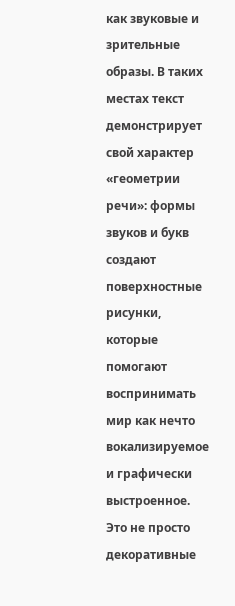как звуковые и зрительные образы. В таких местах текст демонстрирует свой характер «геометрии речи»: формы звуков и букв создают поверхностные рисунки, которые помогают воспринимать мир как нечто вокализируемое и графически выстроенное. Это не просто декоративные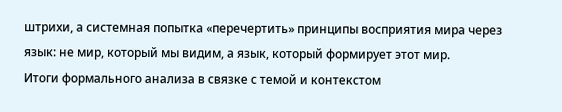штрихи, а системная попытка «перечертить» принципы восприятия мира через язык: не мир, который мы видим, а язык, который формирует этот мир.
Итоги формального анализа в связке с темой и контекстом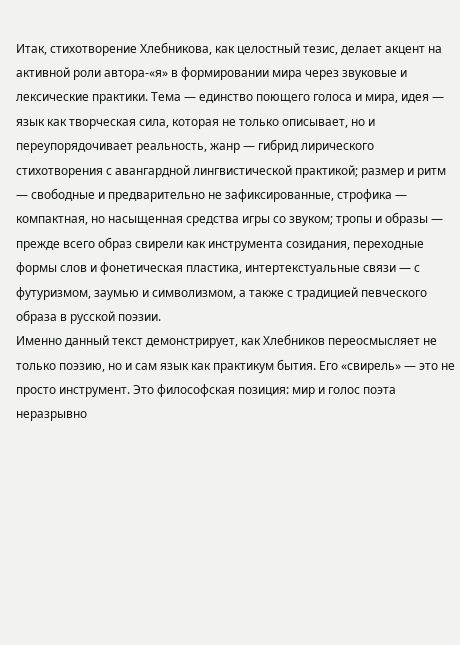Итак, стихотворение Хлебникова, как целостный тезис, делает акцент на активной роли автора-«я» в формировании мира через звуковые и лексические практики. Тема — единство поющего голоса и мира, идея — язык как творческая сила, которая не только описывает, но и переупорядочивает реальность, жанр — гибрид лирического стихотворения с авангардной лингвистической практикой; размер и ритм — свободные и предварительно не зафиксированные, строфика — компактная, но насыщенная средства игры со звуком; тропы и образы — прежде всего образ свирели как инструмента созидания, переходные формы слов и фонетическая пластика, интертекстуальные связи — с футуризмом, заумью и символизмом, а также с традицией певческого образа в русской поэзии.
Именно данный текст демонстрирует, как Хлебников переосмысляет не только поэзию, но и сам язык как практикум бытия. Его «свирель» — это не просто инструмент. Это философская позиция: мир и голос поэта неразрывно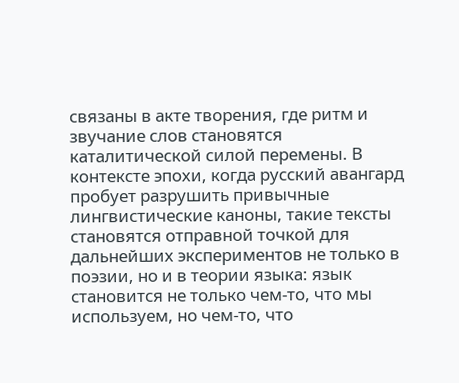связаны в акте творения, где ритм и звучание слов становятся каталитической силой перемены. В контексте эпохи, когда русский авангард пробует разрушить привычные лингвистические каноны, такие тексты становятся отправной точкой для дальнейших экспериментов не только в поэзии, но и в теории языка: язык становится не только чем-то, что мы используем, но чем-то, что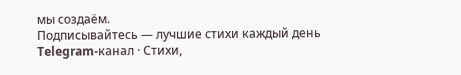мы создаём.
Подписывайтесь — лучшие стихи каждый день
Telegram-канал · Стихи,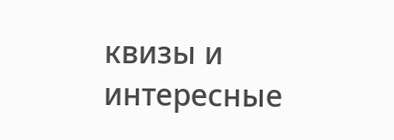квизы и интересные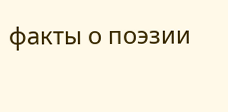факты о поэзии